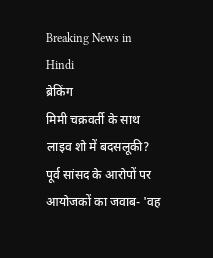Breaking News in Hindi
ब्रेकिंग
मिमी चक्रवर्ती के साथ लाइव शो में बदसलूकी? पूर्व सांसद के आरोपों पर आयोजकों का जवाब- 'वह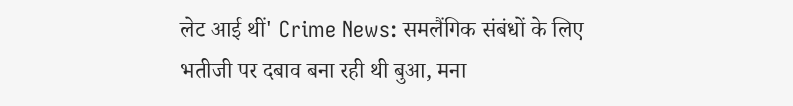लेट आई थीं' Crime News: समलैंगिक संबंधों के लिए भतीजी पर दबाव बना रही थी बुआ, मना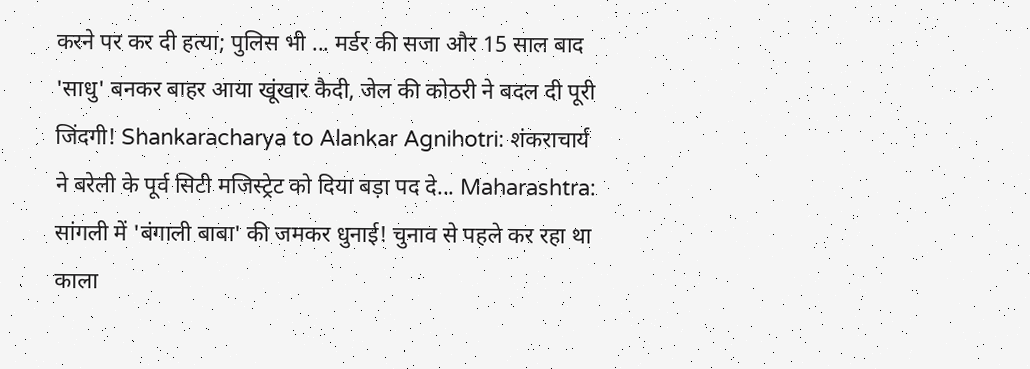करने पर कर दी हत्या; पुलिस भी ... मर्डर की सजा और 15 साल बाद 'साधु' बनकर बाहर आया खूंखार कैदी, जेल की कोठरी ने बदल दी पूरी जिंदगी! Shankaracharya to Alankar Agnihotri: शंकराचार्य ने बरेली के पूर्व सिटी मजिस्ट्रेट को दिया बड़ा पद दे... Maharashtra: सांगली में 'बंगाली बाबा' की जमकर धुनाई! चुनाव से पहले कर रहा था काला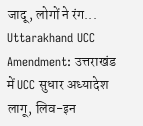जादू, लोगों ने रंग... Uttarakhand UCC Amendment: उत्तराखंड में UCC सुधार अध्यादेश लागू, लिव-इन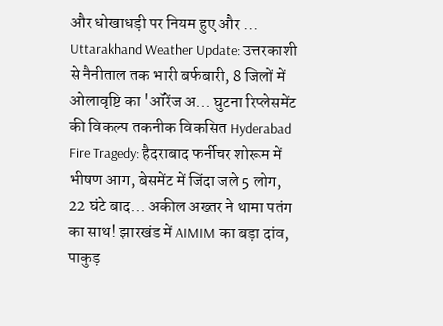और धोखाधड़ी पर नियम हुए और ... Uttarakhand Weather Update: उत्तरकाशी से नैनीताल तक भारी बर्फबारी, 8 जिलों में ओलावृष्टि का 'ऑरेंज अ... घुटना रिप्लेसमेंट की विकल्प तकनीक विकसित Hyderabad Fire Tragedy: हैदराबाद फर्नीचर शोरूम में भीषण आग, बेसमेंट में जिंदा जले 5 लोग, 22 घंटे बाद... अकील अख्तर ने थामा पतंग का साथ! झारखंड में AIMIM का बड़ा दांव, पाकुड़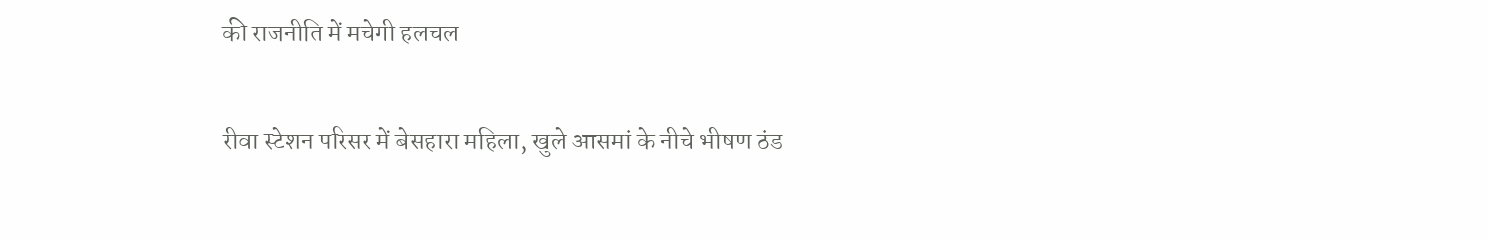की राजनीति में मचेगी हलचल

रीवा स्टेशन परिसर में बेसहारा महिला, खुले आसमां के नीचे भीषण ठंड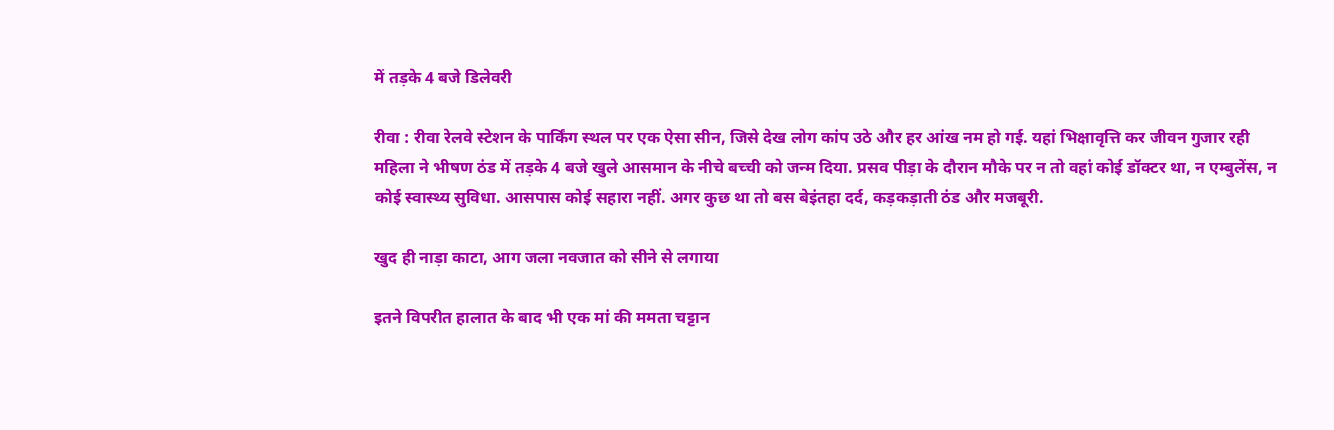में तड़के 4 बजे डिलेवरी

रीवा : रीवा रेलवे स्टेशन के पार्किंग स्थल पर एक ऐसा सीन, जिसे देख लोग कांप उठे और हर आंख नम हो गई. यहां भिक्षावृत्ति कर जीवन गुजार रही महिला ने भीषण ठंड में तड़के 4 बजे खुले आसमान के नीचे बच्ची को जन्म दिया. प्रसव पीड़ा के दौरान मौके पर न तो वहां कोई डॉक्टर था, न एम्बुलेंस, न कोई स्वास्थ्य सुविधा. आसपास कोई सहारा नहीं. अगर कुछ था तो बस बेइंतहा दर्द, कड़कड़ाती ठंड और मजबूरी.

खुद ही नाड़ा काटा, आग जला नवजात को सीने से लगाया

इतने विपरीत हालात के बाद भी एक मां की ममता चट्टान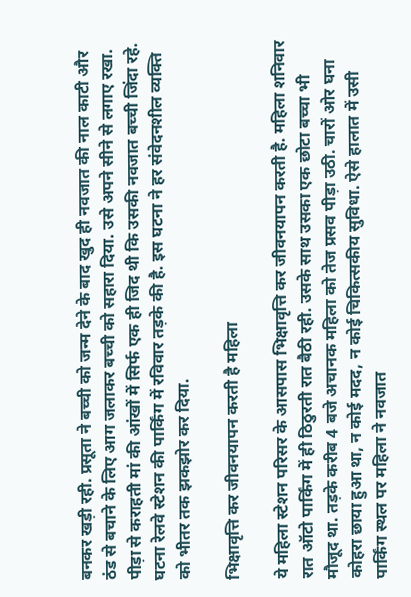बनकर खड़ी रही. प्रसूता ने बच्ची को जन्म देने के बाद खुद ही नवजात की नाल काटी और ठंड से बचाने के लिए आग जलाकर बच्ची को सहारा दिया. उसे अपने सीने से लगाए रखा. पीड़ा से कराहती मां की आंखों में सिर्फ एक ही जिद थी कि उसकी नवजात बच्ची जिंदा रहे. घटना रेलवे स्टेशन की पार्किंग में रविवार तड़के की है. इस घटना ने हर संवेदनशील व्यक्ति को भीतर तक झकझोर कर दिया.

भिक्षावृत्ति कर जीवनयापन करती है महिला

ये महिला स्टेशन परिसर के आसपास भिक्षावृत्ति कर जीवनयापन करती है. महिला शनिवार रात ऑटो पार्किंग में ही ठिठुरती रात बैठी रही. उसके साथ उसका एक छोटा बच्चा भी मौजूद था. तड़के करीब 4 बजे अचानक महिला को तेज प्रसव पीड़ा उठी. चारों ओर घना कोहरा छाया हुआ था, न कोई मदद, न कोई चिकित्सकीय सुविधा. ऐसे हालात में उसी पार्किंग स्थल पर महिला ने नवजात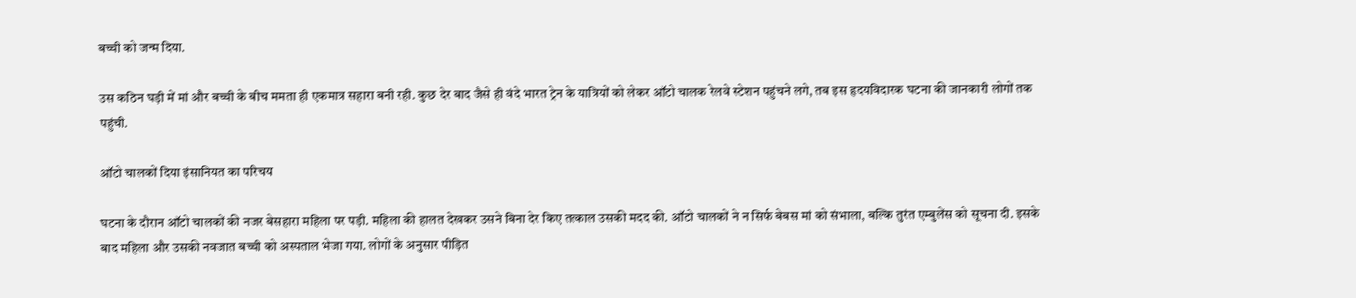बच्ची को जन्म दिया.

उस कठिन घड़ी में मां और बच्ची के बीच ममता ही एकमात्र सहारा बनी रही. कुछ देर बाद जैसे ही वंदे भारत ट्रेन के यात्रियों को लेकर ऑटो चालक रेलवे स्टेशन पहुंचने लगे, तब इस हृदयविदारक घटना की जानकारी लोगों तक पहुंची.

ऑटो चालकों दिया इंसानियत का परिचय

घटना के दौरान ऑटो चालकों की नजर बेसहारा महिला पर पड़ी. महिला की हालत देखकर उसने बिना देर किए तत्काल उसकी मदद की. ऑटो चालकों ने न सिर्फ बेबस मां को संभाला, बल्कि तुरंत एम्बुलेंस को सूचना दी. इसके बाद महिला और उसकी नवजात बच्ची को अस्पताल भेजा गया. लोगों के अनुसार पीड़ित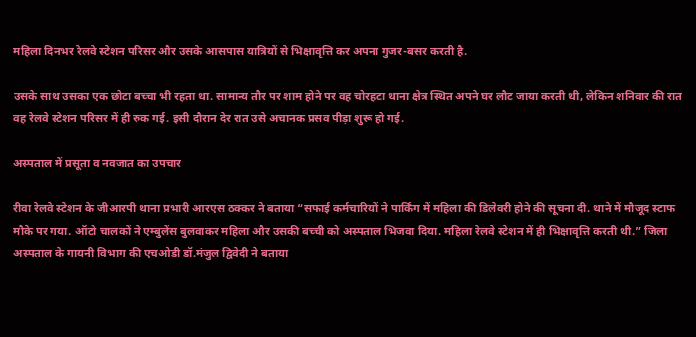महिला दिनभर रेलवे स्टेशन परिसर और उसके आसपास यात्रियों से भिक्षावृत्ति कर अपना गुजर-बसर करती है.

उसके साथ उसका एक छोटा बच्चा भी रहता था. सामान्य तौर पर शाम होने पर वह चोरहटा थाना क्षेत्र स्थित अपने घर लौट जाया करती थी, लेकिन शनिवार की रात वह रेलवे स्टेशन परिसर में ही रुक गई. इसी दौरान देर रात उसे अचानक प्रसव पीड़ा शुरू हो गई.

अस्पताल में प्रसूता व नवजात का उपचार

रीवा रेलवे स्टेशन के जीआरपी थाना प्रभारी आरएस ठक्कर ने बताया “सफाई कर्मचारियों ने पार्किंग में महिला की डिलेवरी होने की सूचना दी. थाने में मौजूद स्टाफ मौके पर गया. ऑटो चालकों ने एम्बुलेंस बुलवाकर महिला और उसकी बच्ची को अस्पताल भिजवा दिया. महिला रेलवे स्टेशन में ही भिक्षावृत्ति करती थी.” जिला अस्पताल के गायनी विभाग की एचओडी डॉ.मंजुल द्विवेदी ने बताया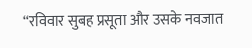“रविवार सुबह प्रसूता और उसके नवजात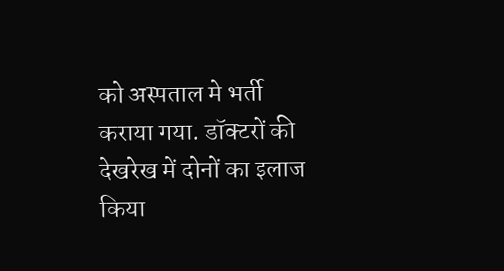को अस्पताल मे भर्ती कराया गया. डॉक्टरों की देखरेख में दोनों का इलाज किया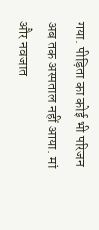गया. पीड़िता का कोई भी परिजन अब तक अस्पताल नहीं आया. मां और नवजात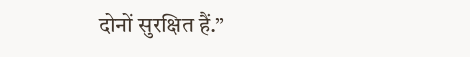दोनों सुरक्षित हैं.”